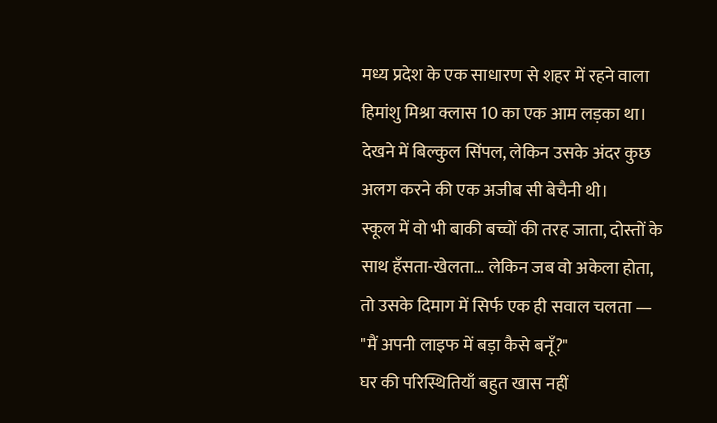मध्य प्रदेश के एक साधारण से शहर में रहने वाला हिमांशु मिश्रा क्लास 10 का एक आम लड़का था। देखने में बिल्कुल सिंपल, लेकिन उसके अंदर कुछ अलग करने की एक अजीब सी बेचैनी थी।
स्कूल में वो भी बाकी बच्चों की तरह जाता, दोस्तों के साथ हँसता-खेलता… लेकिन जब वो अकेला होता, तो उसके दिमाग में सिर्फ एक ही सवाल चलता — "मैं अपनी लाइफ में बड़ा कैसे बनूँ?"
घर की परिस्थितियाँ बहुत खास नहीं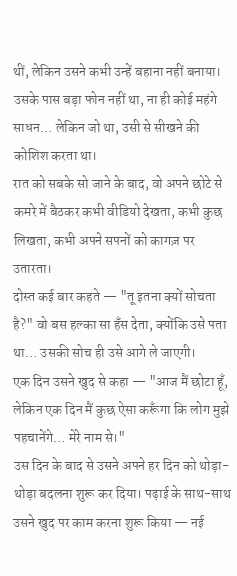थीं, लेकिन उसने कभी उन्हें बहाना नहीं बनाया। उसके पास बड़ा फोन नहीं था, ना ही कोई महंगे साधन… लेकिन जो था, उसी से सीखने की कोशिश करता था।
रात को सबके सो जाने के बाद, वो अपने छोटे से कमरे में बैठकर कभी वीडियो देखता, कभी कुछ लिखता, कभी अपने सपनों को कागज़ पर उतारता।
दोस्त कई बार कहते — "तू इतना क्यों सोचता है?" वो बस हल्का सा हँस देता, क्योंकि उसे पता था… उसकी सोच ही उसे आगे ले जाएगी।
एक दिन उसने खुद से कहा — "आज मैं छोटा हूँ, लेकिन एक दिन मैं कुछ ऐसा करूँगा कि लोग मुझे पहचानेंगे… मेरे नाम से।"
उस दिन के बाद से उसने अपने हर दिन को थोड़ा-थोड़ा बदलना शुरू कर दिया। पढ़ाई के साथ-साथ उसने खुद पर काम करना शुरू किया — नई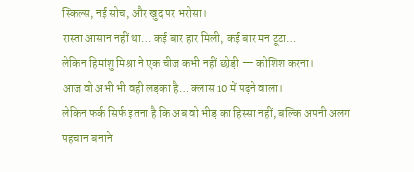स्किल्स, नई सोच, और खुद पर भरोसा।
रास्ता आसान नहीं था… कई बार हार मिली, कई बार मन टूटा…
लेकिन हिमांशु मिश्रा ने एक चीज कभी नहीं छोड़ी — कोशिश करना।
आज वो अभी भी वही लड़का है… क्लास 10 में पढ़ने वाला।
लेकिन फर्क सिर्फ इतना है कि अब वो भीड़ का हिस्सा नहीं, बल्कि अपनी अलग पहचान बनाने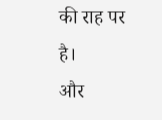की राह पर है।
और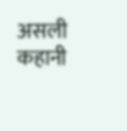असली कहानी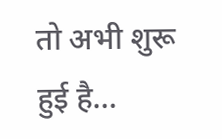तो अभी शुरू हुई है…